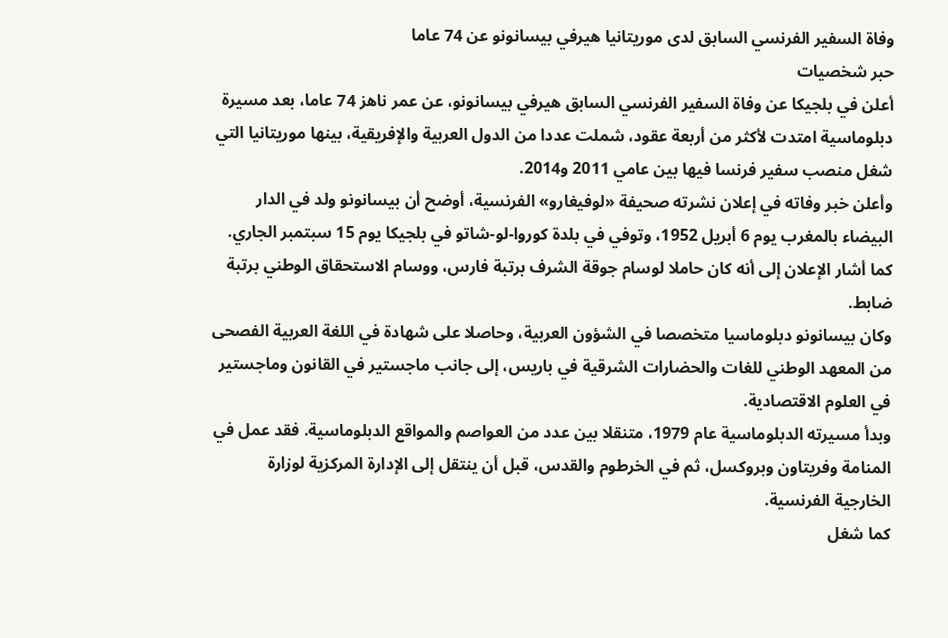وفاة السفير الفرنسي السابق لدى موريتانيا هيرفي بيسانونو عن 74 عاما
حبر شخصيات
أعلن في بلجيكا عن وفاة السفير الفرنسي السابق هيرفي بيسانونو، عن عمر ناهز 74 عاما، بعد مسيرة دبلوماسية امتدت لأكثر من أربعة عقود، شملت عددا من الدول العربية والإفريقية، بينها موريتانيا التي شغل منصب سفير فرنسا فيها بين عامي 2011 و2014.
وأعلن خبر وفاته في إعلان نشرته صحيفة «لوفيغارو» الفرنسية، أوضح أن بيسانونو ولد في الدار البيضاء بالمغرب يوم 6 أبريل 1952، وتوفي في بلدة كوروا-لو-شاتو في بلجيكا يوم 15 سبتمبر الجاري. كما أشار الإعلان إلى أنه كان حاملا لوسام جوقة الشرف برتبة فارس، ووسام الاستحقاق الوطني برتبة ضابط.
وكان بيسانونو دبلوماسيا متخصصا في الشؤون العربية، وحاصلا على شهادة في اللغة العربية الفصحى من المعهد الوطني للغات والحضارات الشرقية في باريس، إلى جانب ماجستير في القانون وماجستير في العلوم الاقتصادية.
وبدأ مسيرته الدبلوماسية عام 1979، متنقلا بين عدد من العواصم والمواقع الدبلوماسية. فقد عمل في المنامة وفريتاون وبروكسل، ثم في الخرطوم والقدس، قبل أن ينتقل إلى الإدارة المركزية لوزارة الخارجية الفرنسية.
كما شغل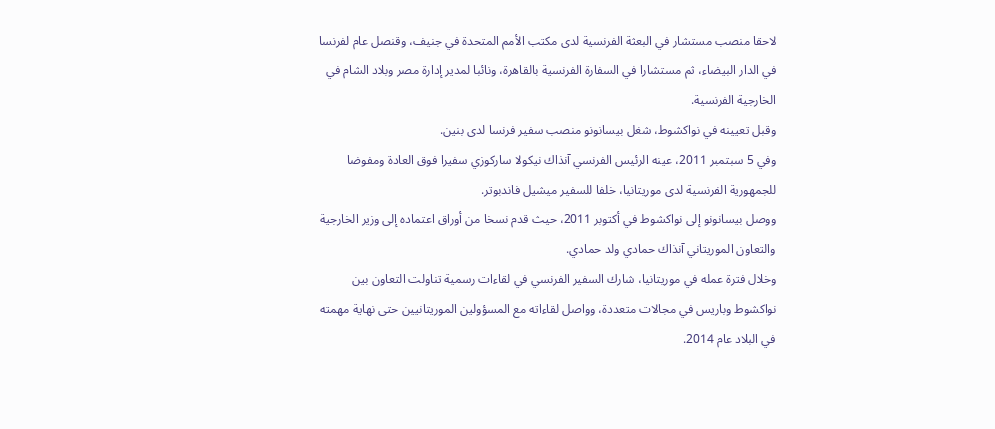لاحقا منصب مستشار في البعثة الفرنسية لدى مكتب الأمم المتحدة في جنيف، وقنصل عام لفرنسا في الدار البيضاء، ثم مستشارا في السفارة الفرنسية بالقاهرة، ونائبا لمدير إدارة مصر وبلاد الشام في الخارجية الفرنسية.
وقبل تعيينه في نواكشوط، شغل بيسانونو منصب سفير فرنسا لدى بنين.
وفي 5 سبتمبر 2011، عينه الرئيس الفرنسي آنذاك نيكولا ساركوزي سفيرا فوق العادة ومفوضا للجمهورية الفرنسية لدى موريتانيا، خلفا للسفير ميشيل فاندبوتر.
ووصل بيسانونو إلى نواكشوط في أكتوبر 2011، حيث قدم نسخا من أوراق اعتماده إلى وزير الخارجية والتعاون الموريتاني آنذاك حمادي ولد حمادي.
وخلال فترة عمله في موريتانيا، شارك السفير الفرنسي في لقاءات رسمية تناولت التعاون بين نواكشوط وباريس في مجالات متعددة، وواصل لقاءاته مع المسؤولين الموريتانيين حتى نهاية مهمته في البلاد عام 2014.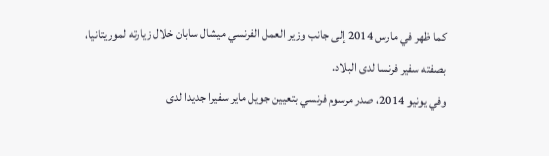كما ظهر في مارس 2014 إلى جانب وزير العمل الفرنسي ميشال سابان خلال زيارته لموريتانيا، بصفته سفير فرنسا لدى البلاد.
وفي يونيو 2014، صدر مرسوم فرنسي بتعيين جويل ماير سفيرا جديدا لدى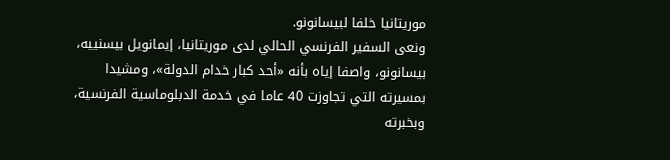موريتانيا خلفا لبيسانونو.
ونعى السفير الفرنسي الحالي لدى موريتانيا، إيمانويل بيسنييه، بيسانونو، واصفا إياه بأنه «أحد كبار خدام الدولة»، ومشيدا بمسيرته التي تجاوزت 40 عاما في خدمة الدبلوماسية الفرنسية، وبخبرته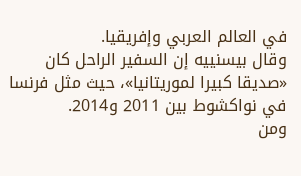في العالم العربي وإفريقيا.
وقال بيسنييه إن السفير الراحل كان «صديقا كبيرا لموريتانيا»، حيث مثل فرنسا في نواكشوط بين 2011 و2014.
ومن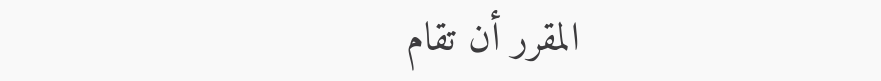المقرر أن تقام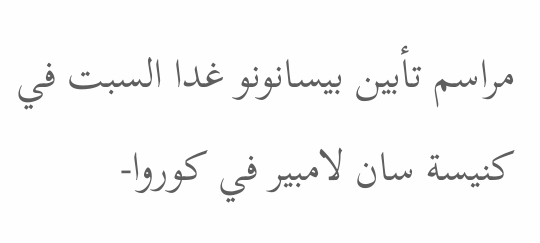مراسم تأبين بيسانونو غدا السبت في كنيسة سان لامبير في كوروا-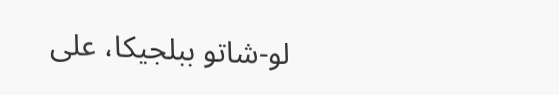لو-شاتو ببلجيكا، على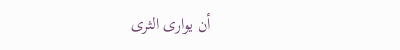أن يوارى الثرى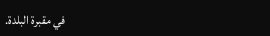في مقبرة البلدة.